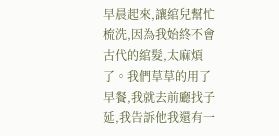早晨起來,讓綰兒幫忙梳洗,因為我始終不會古代的綰髮,太麻煩了。我們草草的用了早餐,我就去前廳找子延,我告訴他我還有一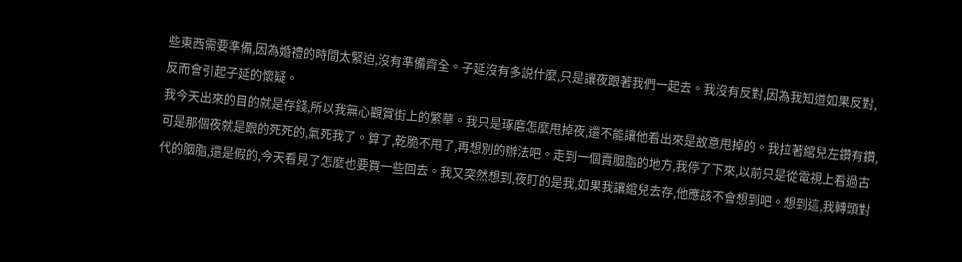些東西需要準備,因為婚禮的時間太緊迫,沒有準備齊全。子延沒有多説什麼,只是讓夜跟著我們一起去。我沒有反對,因為我知道如果反對,反而會引起子延的懷疑。
我今天出來的目的就是存錢,所以我無心觀賞街上的繁華。我只是琢磨怎麼甩掉夜,還不能讓他看出來是故意甩掉的。我拉著綰兒左鑽有鑽,可是那個夜就是跟的死死的,氣死我了。算了,乾脆不甩了,再想別的辦法吧。走到一個賣胭脂的地方,我停了下來,以前只是從電視上看過古代的胭脂,還是假的,今天看見了怎麼也要買一些回去。我又突然想到,夜盯的是我,如果我讓綰兒去存,他應該不會想到吧。想到這,我轉頭對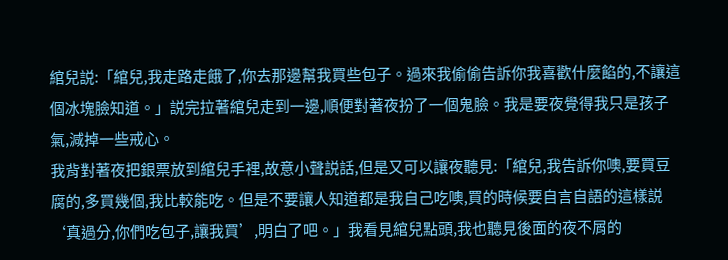綰兒説:「綰兒,我走路走餓了,你去那邊幫我買些包子。過來我偷偷告訴你我喜歡什麼餡的,不讓這個冰塊臉知道。」説完拉著綰兒走到一邊,順便對著夜扮了一個鬼臉。我是要夜覺得我只是孩子氣,減掉一些戒心。
我背對著夜把銀票放到綰兒手裡,故意小聲説話,但是又可以讓夜聽見:「綰兒,我告訴你噢,要買豆腐的,多買幾個,我比較能吃。但是不要讓人知道都是我自己吃噢,買的時候要自言自語的這樣説‘真過分,你們吃包子,讓我買’,明白了吧。」我看見綰兒點頭,我也聽見後面的夜不屑的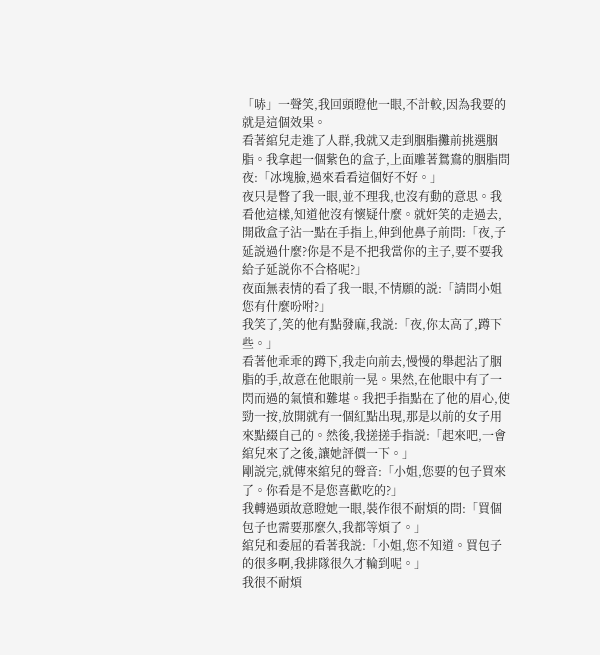「哧」一聲笑,我回頭瞪他一眼,不計較,因為我要的就是這個效果。
看著綰兒走進了人群,我就又走到胭脂攤前挑選胭脂。我拿起一個紫色的盒子,上面雕著鴛鴦的胭脂問夜:「冰塊臉,過來看看這個好不好。」
夜只是瞥了我一眼,並不理我,也沒有動的意思。我看他這樣,知道他沒有懷疑什麼。就奸笑的走過去,開啟盒子沾一點在手指上,伸到他鼻子前問:「夜,子延説過什麼?你是不是不把我當你的主子,要不要我給子延説你不合格呢?」
夜面無表情的看了我一眼,不情願的説:「請問小姐您有什麼吩咐?」
我笑了,笑的他有點發麻,我説:「夜,你太高了,蹲下些。」
看著他乖乖的蹲下,我走向前去,慢慢的舉起沾了胭脂的手,故意在他眼前一晃。果然,在他眼中有了一閃而過的氣憤和難堪。我把手指點在了他的眉心,使勁一按,放開就有一個紅點出現,那是以前的女子用來點綴自己的。然後,我搓搓手指説:「起來吧,一會綰兒來了之後,讓她評價一下。」
剛説完,就傳來綰兒的聲音:「小姐,您要的包子買來了。你看是不是您喜歡吃的?」
我轉過頭故意瞪她一眼,裝作很不耐煩的問:「買個包子也需要那麼久,我都等煩了。」
綰兒和委屈的看著我説:「小姐,您不知道。買包子的很多啊,我排隊很久才輪到呢。」
我很不耐煩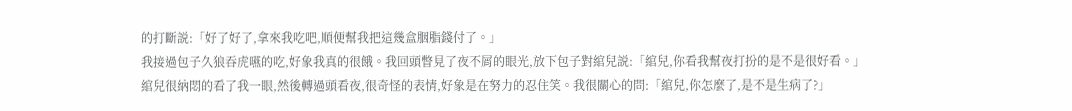的打斷説:「好了好了,拿來我吃吧,順便幫我把這幾盒胭脂錢付了。」
我接過包子久狼吞虎嚥的吃,好象我真的很餓。我回頭瞥見了夜不屑的眼光,放下包子對綰兒説:「綰兒,你看我幫夜打扮的是不是很好看。」
綰兒很納悶的看了我一眼,然後轉過頭看夜,很奇怪的表情,好象是在努力的忍住笑。我很關心的問:「綰兒,你怎麼了,是不是生病了?」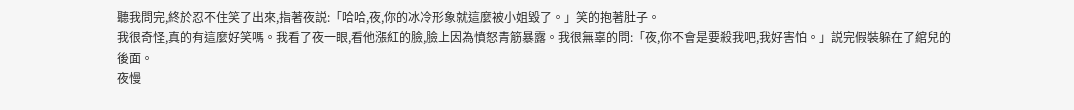聽我問完,終於忍不住笑了出來,指著夜説:「哈哈,夜,你的冰冷形象就這麼被小姐毀了。」笑的抱著肚子。
我很奇怪,真的有這麼好笑嗎。我看了夜一眼,看他漲紅的臉,臉上因為憤怒青筋暴露。我很無辜的問:「夜,你不會是要殺我吧,我好害怕。」説完假裝躲在了綰兒的後面。
夜慢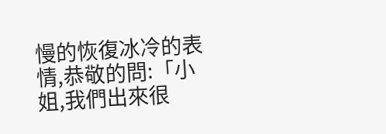慢的恢復冰冷的表情,恭敬的問:「小姐,我們出來很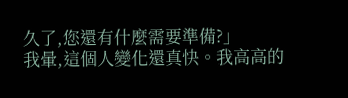久了,您還有什麼需要準備?」
我暈,這個人變化還真快。我高高的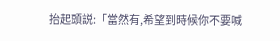抬起頭説:「當然有,希望到時候你不要喊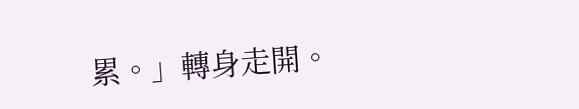累。」轉身走開。